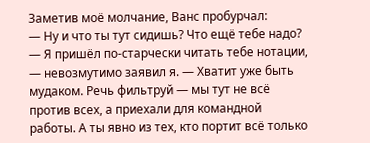Заметив моё молчание, Ванс пробурчал:
— Ну и что ты тут сидишь? Что ещё тебе надо?
— Я пришёл по-старчески читать тебе нотации, — невозмутимо заявил я. — Хватит уже быть мудаком. Речь фильтруй — мы тут не всё против всех, а приехали для командной работы. А ты явно из тех, кто портит всё только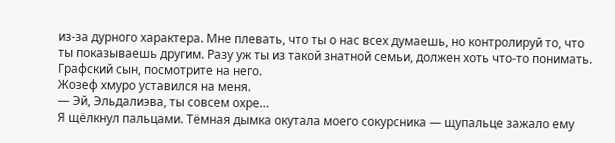из-за дурного характера. Мне плевать, что ты о нас всех думаешь, но контролируй то, что ты показываешь другим. Разу уж ты из такой знатной семьи, должен хоть что-то понимать. Графский сын, посмотрите на него.
Жозеф хмуро уставился на меня.
— Эй, Эльдалиэва, ты совсем охре…
Я щёлкнул пальцами. Тёмная дымка окутала моего сокурсника — щупальце зажало ему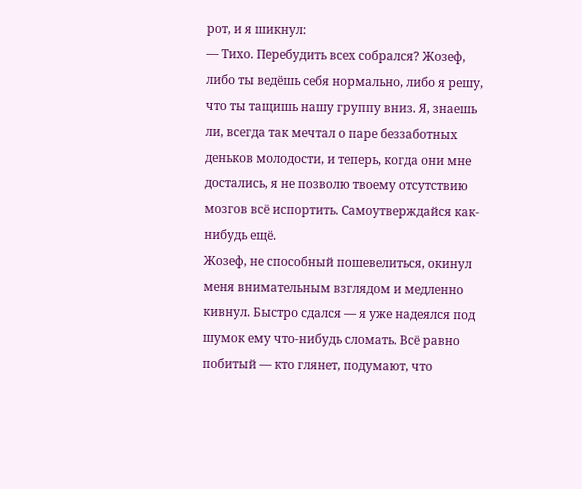рот, и я шикнул:
— Тихо. Перебудить всех собрался? Жозеф, либо ты ведёшь себя нормально, либо я решу, что ты тащишь нашу группу вниз. Я, знаешь ли, всегда так мечтал о паре беззаботных деньков молодости, и теперь, когда они мне достались, я не позволю твоему отсутствию мозгов всё испортить. Самоутверждайся как-нибудь ещё.
Жозеф, не способный пошевелиться, окинул меня внимательным взглядом и медленно кивнул. Быстро сдался — я уже надеялся под шумок ему что-нибудь сломать. Всё равно побитый — кто глянет, подумают, что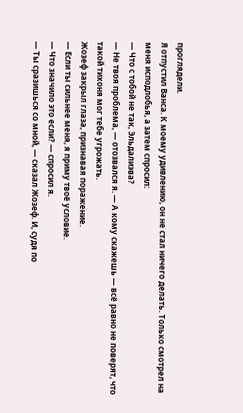проглядели.
Я отпустил Ванса. К моему удивлению, он не стал ничего делать. Только смотрел на меня исподлобья, а затем спросил:
— Что с тобой не так, Эльдалиэва?
— Не твоя проблема, — отозвался я. — А кому скажешь — всё равно не поверят, что такой тихоня мог тебе угрожать.
Жозеф закрыл глаза, признавая поражение.
— Если ты сильнее меня, я приму твоё условие.
— Что значило это если? — спросил я.
— Ты сразишься со мной, — сказал Жозеф. И, судя по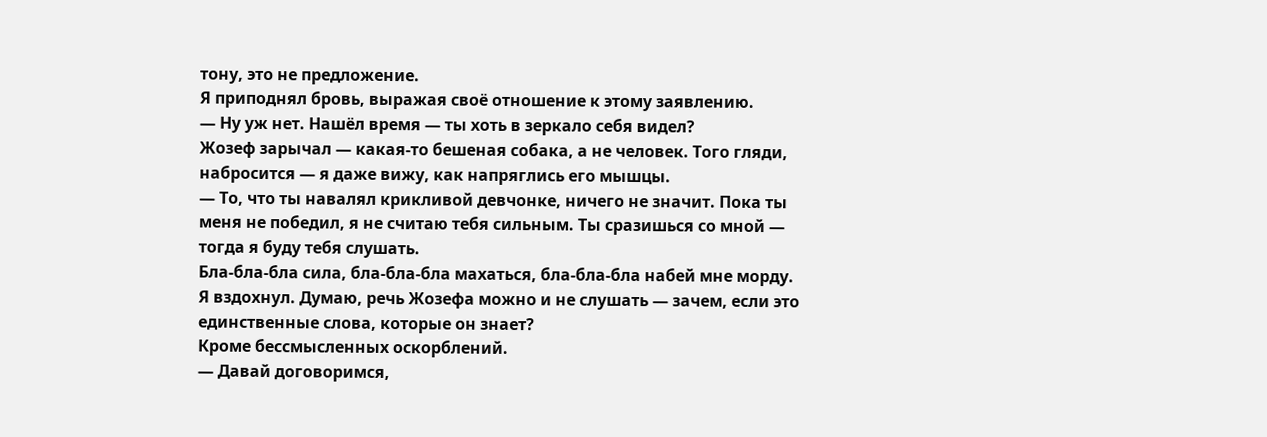тону, это не предложение.
Я приподнял бровь, выражая своё отношение к этому заявлению.
— Ну уж нет. Нашёл время — ты хоть в зеркало себя видел?
Жозеф зарычал — какая-то бешеная собака, а не человек. Того гляди, набросится — я даже вижу, как напряглись его мышцы.
— То, что ты навалял крикливой девчонке, ничего не значит. Пока ты меня не победил, я не считаю тебя сильным. Ты сразишься со мной — тогда я буду тебя слушать.
Бла-бла-бла сила, бла-бла-бла махаться, бла-бла-бла набей мне морду. Я вздохнул. Думаю, речь Жозефа можно и не слушать — зачем, если это единственные слова, которые он знает?
Кроме бессмысленных оскорблений.
— Давай договоримся,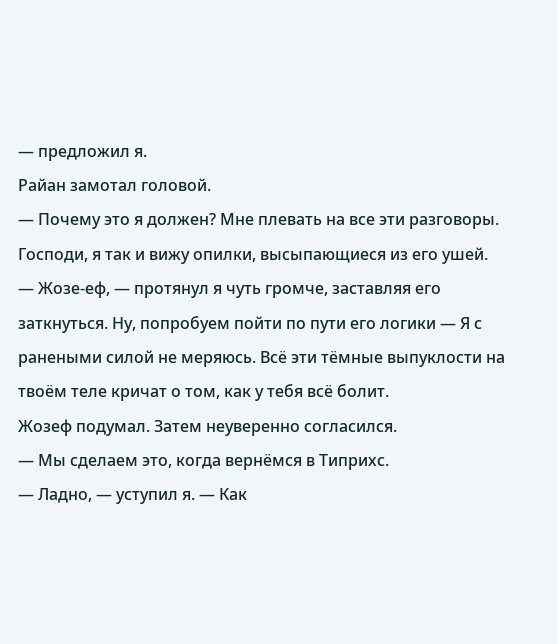— предложил я.
Райан замотал головой.
— Почему это я должен? Мне плевать на все эти разговоры.
Господи, я так и вижу опилки, высыпающиеся из его ушей.
— Жозе-еф, — протянул я чуть громче, заставляя его заткнуться. Ну, попробуем пойти по пути его логики — Я с ранеными силой не меряюсь. Всё эти тёмные выпуклости на твоём теле кричат о том, как у тебя всё болит.
Жозеф подумал. Затем неуверенно согласился.
— Мы сделаем это, когда вернёмся в Типрихс.
— Ладно, — уступил я. — Как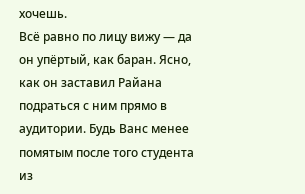хочешь.
Всё равно по лицу вижу — да он упёртый, как баран. Ясно, как он заставил Райана подраться с ним прямо в аудитории. Будь Ванс менее помятым после того студента из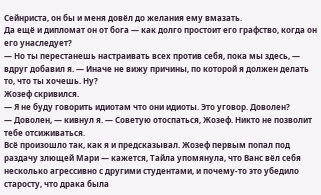Сейнриста, он бы и меня довёл до желания ему вмазать.
Да ещё и дипломат он от бога — как долго простоит его графство, когда он его унаследует?
— Но ты перестанешь настраивать всех против себя, пока мы здесь, — вдруг добавил я. — Иначе не вижу причины, по которой я должен делать то, что ты хочешь. Ну?
Жозеф скривился.
— Я не буду говорить идиотам что они идиоты. Это уговор. Доволен?
— Доволен, — кивнул я. — Советую отоспаться, Жозеф. Никто не позволит тебе отсиживаться.
Всё произошло так, как я и предсказывал. Жозеф первым попал под раздачу злющей Мари — кажется, Тайла упомянула, что Ванс вёл себя несколько агрессивно с другими студентами, и почему-то это убедило старосту, что драка была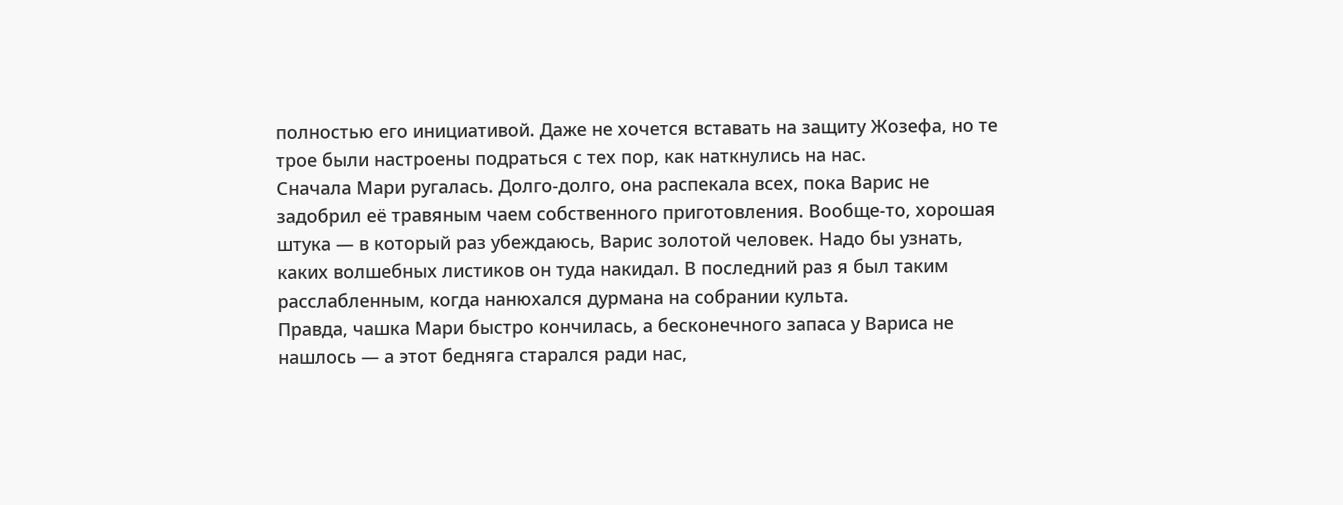полностью его инициативой. Даже не хочется вставать на защиту Жозефа, но те трое были настроены подраться с тех пор, как наткнулись на нас.
Сначала Мари ругалась. Долго-долго, она распекала всех, пока Варис не задобрил её травяным чаем собственного приготовления. Вообще-то, хорошая штука — в который раз убеждаюсь, Варис золотой человек. Надо бы узнать, каких волшебных листиков он туда накидал. В последний раз я был таким расслабленным, когда нанюхался дурмана на собрании культа.
Правда, чашка Мари быстро кончилась, а бесконечного запаса у Вариса не нашлось — а этот бедняга старался ради нас,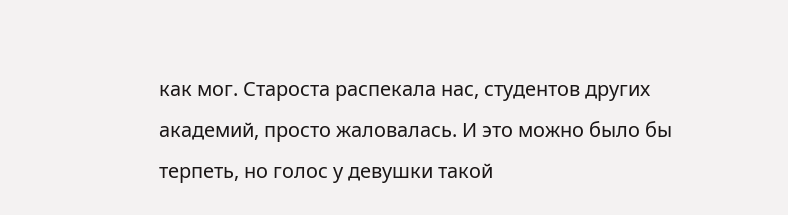как мог. Староста распекала нас, студентов других академий, просто жаловалась. И это можно было бы терпеть, но голос у девушки такой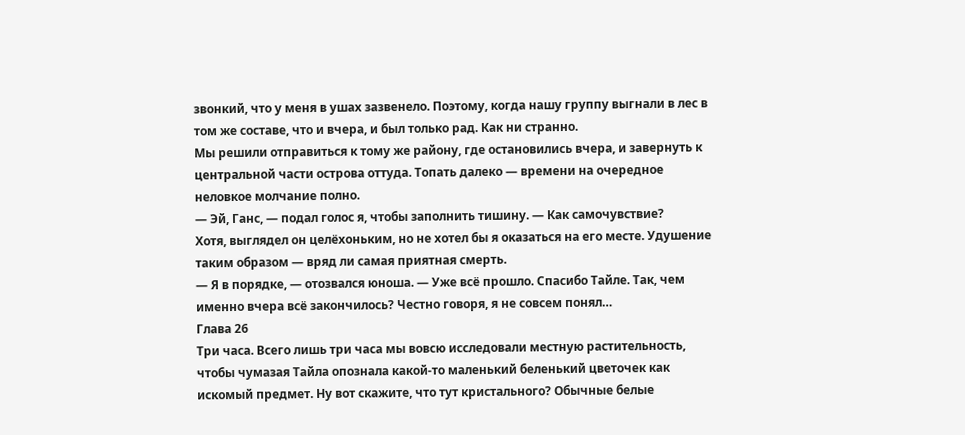звонкий, что у меня в ушах зазвенело. Поэтому, когда нашу группу выгнали в лес в том же составе, что и вчера, и был только рад. Как ни странно.
Мы решили отправиться к тому же району, где остановились вчера, и завернуть к центральной части острова оттуда. Топать далеко — времени на очередное неловкое молчание полно.
— Эй, Ганс, — подал голос я, чтобы заполнить тишину. — Как самочувствие?
Хотя, выглядел он целёхоньким, но не хотел бы я оказаться на его месте. Удушение таким образом — вряд ли самая приятная смерть.
— Я в порядке, — отозвался юноша. — Уже всё прошло. Спасибо Тайле. Так, чем именно вчера всё закончилось? Честно говоря, я не совсем понял…
Глава 26
Три часа. Всего лишь три часа мы вовсю исследовали местную растительность, чтобы чумазая Тайла опознала какой-то маленький беленький цветочек как искомый предмет. Ну вот скажите, что тут кристального? Обычные белые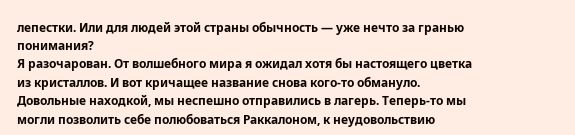лепестки. Или для людей этой страны обычность — уже нечто за гранью понимания?
Я разочарован. От волшебного мира я ожидал хотя бы настоящего цветка из кристаллов. И вот кричащее название снова кого-то обмануло.
Довольные находкой, мы неспешно отправились в лагерь. Теперь-то мы могли позволить себе полюбоваться Раккалоном, к неудовольствию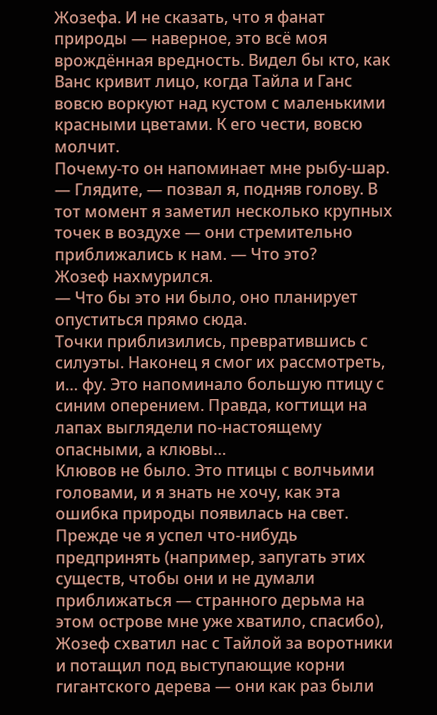Жозефа. И не сказать, что я фанат природы — наверное, это всё моя врождённая вредность. Видел бы кто, как Ванс кривит лицо, когда Тайла и Ганс вовсю воркуют над кустом с маленькими красными цветами. К его чести, вовсю молчит.
Почему-то он напоминает мне рыбу-шар.
— Глядите, — позвал я, подняв голову. В тот момент я заметил несколько крупных точек в воздухе — они стремительно приближались к нам. — Что это?
Жозеф нахмурился.
— Что бы это ни было, оно планирует опуститься прямо сюда.
Точки приблизились, превратившись с силуэты. Наконец я смог их рассмотреть, и… фу. Это напоминало большую птицу с синим оперением. Правда, когтищи на лапах выглядели по-настоящему опасными, а клювы…
Клювов не было. Это птицы с волчьими головами, и я знать не хочу, как эта ошибка природы появилась на свет.
Прежде че я успел что-нибудь предпринять (например, запугать этих существ, чтобы они и не думали приближаться — странного дерьма на этом острове мне уже хватило, спасибо), Жозеф схватил нас с Тайлой за воротники и потащил под выступающие корни гигантского дерева — они как раз были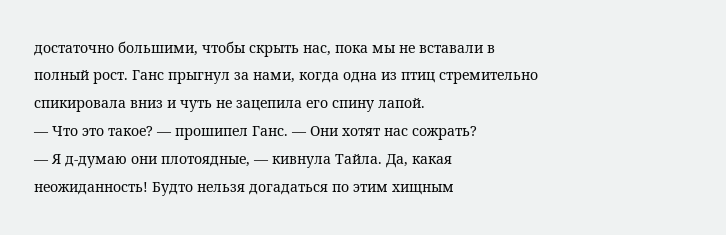достаточно большими, чтобы скрыть нас, пока мы не вставали в полный рост. Ганс прыгнул за нами, когда одна из птиц стремительно спикировала вниз и чуть не зацепила его спину лапой.
— Что это такое? — прошипел Ганс. — Они хотят нас сожрать?
— Я д-думаю они плотоядные, — кивнула Тайла. Да, какая неожиданность! Будто нельзя догадаться по этим хищным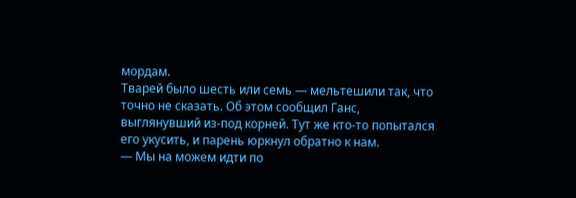мордам.
Тварей было шесть или семь — мельтешили так, что точно не сказать. Об этом сообщил Ганс, выглянувший из-под корней. Тут же кто-то попытался его укусить, и парень юркнул обратно к нам.
— Мы на можем идти по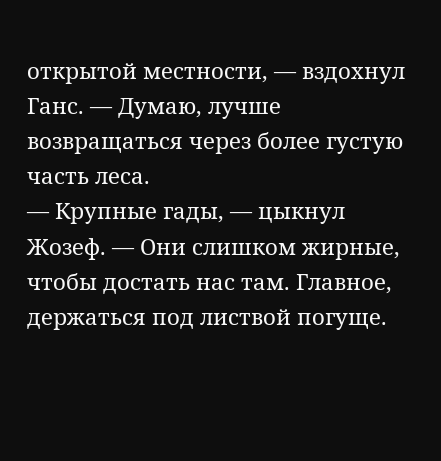открытой местности, — вздохнул Ганс. — Думаю, лучше возвращаться через более густую часть леса.
— Крупные гады, — цыкнул Жозеф. — Они слишком жирные, чтобы достать нас там. Главное, держаться под листвой погуще.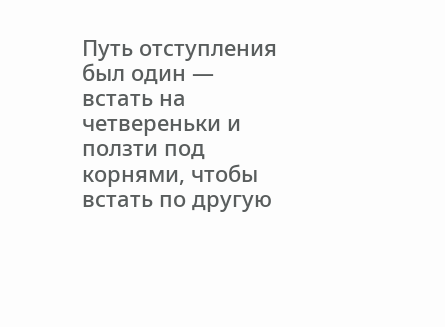Путь отступления был один — встать на четвереньки и ползти под корнями, чтобы встать по другую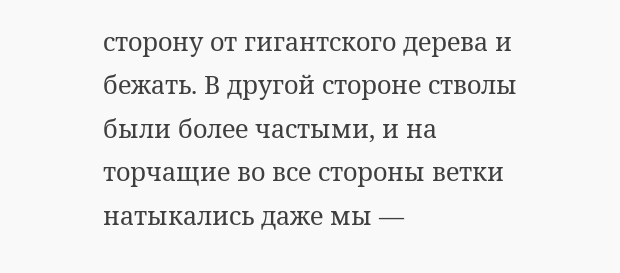сторону от гигантского дерева и бежать. В другой стороне стволы были более частыми, и на торчащие во все стороны ветки натыкались даже мы —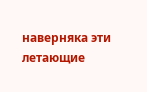наверняка эти летающие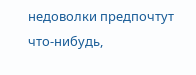недоволки предпочтут что-нибудь,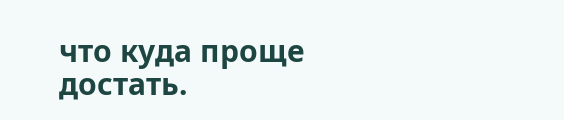что куда проще достать.